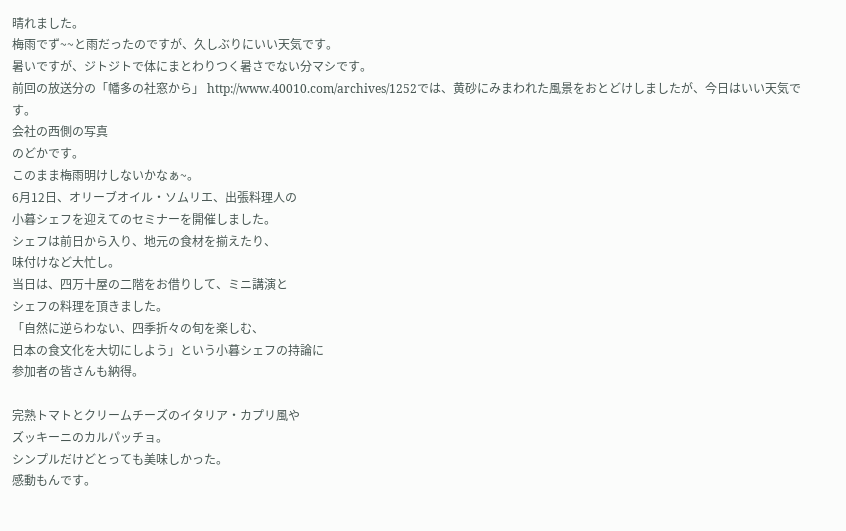晴れました。
梅雨でず~~と雨だったのですが、久しぶりにいい天気です。
暑いですが、ジトジトで体にまとわりつく暑さでない分マシです。
前回の放送分の「幡多の社窓から」 http://www.40010.com/archives/1252では、黄砂にみまわれた風景をおとどけしましたが、今日はいい天気です。
会社の西側の写真
のどかです。
このまま梅雨明けしないかなぁ~。
6月12日、オリーブオイル・ソムリエ、出張料理人の
小暮シェフを迎えてのセミナーを開催しました。
シェフは前日から入り、地元の食材を揃えたり、
味付けなど大忙し。
当日は、四万十屋の二階をお借りして、ミニ講演と
シェフの料理を頂きました。
「自然に逆らわない、四季折々の旬を楽しむ、
日本の食文化を大切にしよう」という小暮シェフの持論に
参加者の皆さんも納得。

完熟トマトとクリームチーズのイタリア・カプリ風や
ズッキーニのカルパッチョ。
シンプルだけどとっても美味しかった。
感動もんです。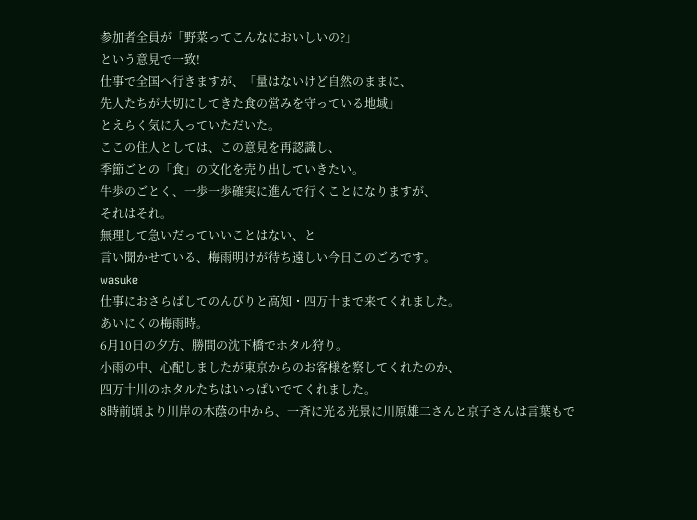参加者全員が「野菜ってこんなにおいしいの?」
という意見で一致!
仕事で全国へ行きますが、「量はないけど自然のままに、
先人たちが大切にしてきた食の営みを守っている地域」
とえらく気に入っていただいた。
ここの住人としては、この意見を再認識し、
季節ごとの「食」の文化を売り出していきたい。
牛歩のごとく、一歩一歩確実に進んで行くことになりますが、
それはそれ。
無理して急いだっていいことはない、と
言い聞かせている、梅雨明けが待ち遠しい今日このごろです。
wasuke
仕事におさらばしてのんびりと高知・四万十まで来てくれました。
あいにくの梅雨時。
6月10日の夕方、勝間の沈下橋でホタル狩り。
小雨の中、心配しましたが東京からのお客様を察してくれたのか、
四万十川のホタルたちはいっぱいでてくれました。
8時前頃より川岸の木蔭の中から、一斉に光る光景に川原雄二さんと京子さんは言葉もで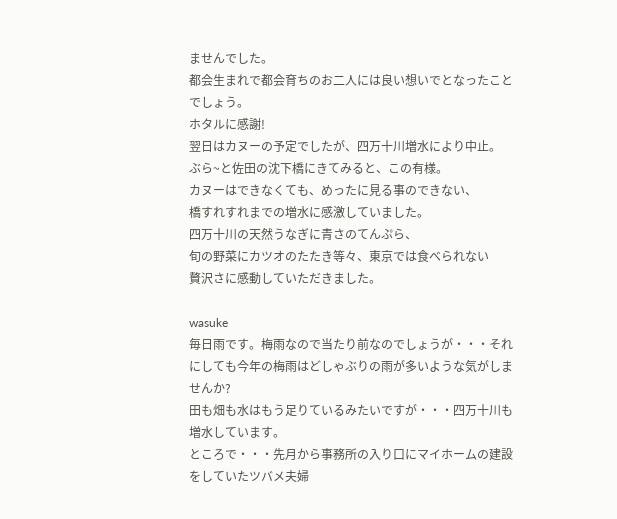ませんでした。
都会生まれで都会育ちのお二人には良い想いでとなったことでしょう。
ホタルに感謝!
翌日はカヌーの予定でしたが、四万十川増水により中止。
ぶら~と佐田の沈下橋にきてみると、この有様。
カヌーはできなくても、めったに見る事のできない、
橋すれすれまでの増水に感激していました。
四万十川の天然うなぎに青さのてんぷら、
旬の野菜にカツオのたたき等々、東京では食べられない
贅沢さに感動していただきました。

wasuke
毎日雨です。梅雨なので当たり前なのでしょうが・・・それにしても今年の梅雨はどしゃぶりの雨が多いような気がしませんか?
田も畑も水はもう足りているみたいですが・・・四万十川も増水しています。
ところで・・・先月から事務所の入り口にマイホームの建設をしていたツバメ夫婦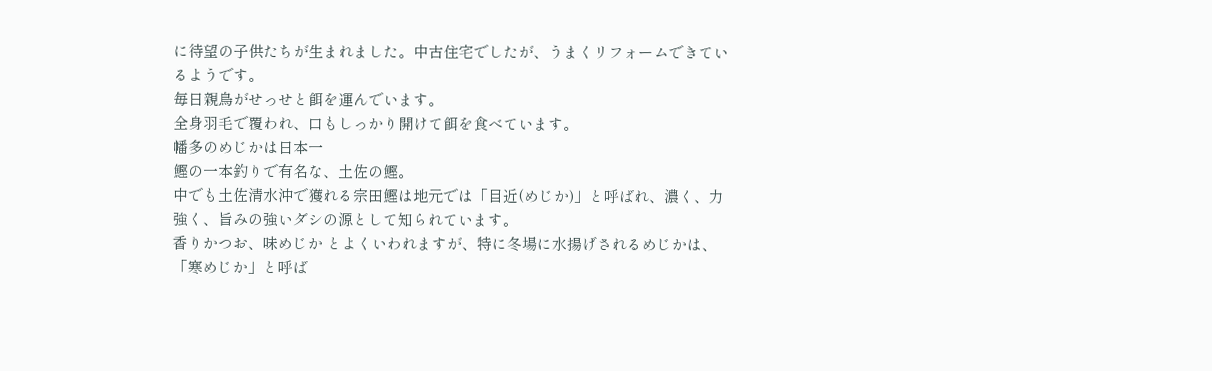に待望の子供たちが生まれました。中古住宅でしたが、うまくリフォームできているようです。
毎日親鳥がせっせと餌を運んでいます。
全身羽毛で覆われ、口もしっかり開けて餌を食べています。
幡多のめじかは日本一
鰹の一本釣りで有名な、土佐の鰹。
中でも土佐清水沖で獲れる宗田鰹は地元では「目近(めじか)」と呼ばれ、濃く、力強く、旨みの強いダシの源として知られています。
香りかつお、味めじか とよくいわれますが、特に冬場に水揚げされるめじかは、「寒めじか」と呼ば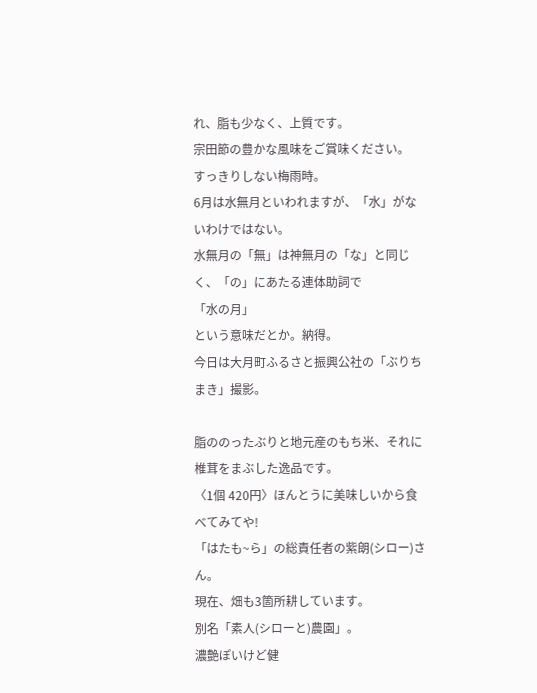れ、脂も少なく、上質です。
宗田節の豊かな風味をご賞味ください。
すっきりしない梅雨時。
6月は水無月といわれますが、「水」がないわけではない。
水無月の「無」は神無月の「な」と同じく、「の」にあたる連体助詞で
「水の月」
という意味だとか。納得。
今日は大月町ふるさと振興公社の「ぶりちまき」撮影。

脂ののったぶりと地元産のもち米、それに椎茸をまぶした逸品です。
〈1個 420円〉ほんとうに美味しいから食べてみてや!
「はたも~ら」の総責任者の紫朗(シロー)さん。
現在、畑も3箇所耕しています。
別名「素人(シローと)農園」。
濃艶ぽいけど健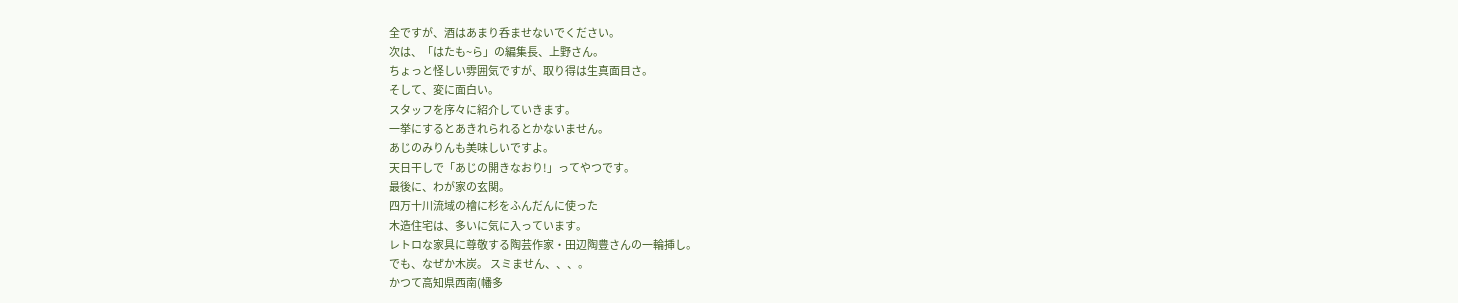全ですが、酒はあまり呑ませないでください。
次は、「はたも~ら」の編集長、上野さん。
ちょっと怪しい雰囲気ですが、取り得は生真面目さ。
そして、変に面白い。
スタッフを序々に紹介していきます。
一挙にするとあきれられるとかないません。
あじのみりんも美味しいですよ。
天日干しで「あじの開きなおり!」ってやつです。
最後に、わが家の玄関。
四万十川流域の檜に杉をふんだんに使った
木造住宅は、多いに気に入っています。
レトロな家具に尊敬する陶芸作家・田辺陶豊さんの一輪挿し。
でも、なぜか木炭。 スミません、、、。
かつて高知県西南(幡多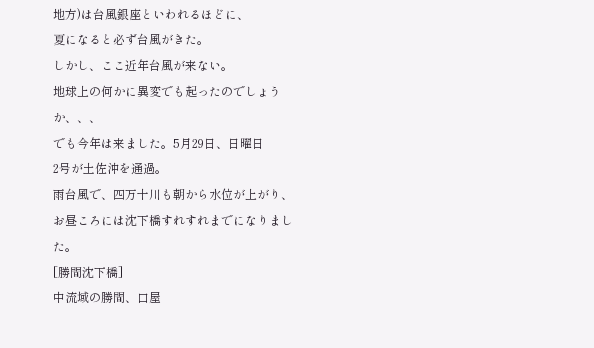地方)は台風銀座といわれるほどに、
夏になると必ず台風がきた。
しかし、ここ近年台風が来ない。
地球上の何かに異変でも起ったのでしょうか、、、
でも今年は来ました。5月29日、日曜日
2号が土佐沖を通過。
雨台風で、四万十川も朝から水位が上がり、
お昼ころには沈下橋すれすれまでになりました。
[勝間沈下橋]
中流域の勝間、口屋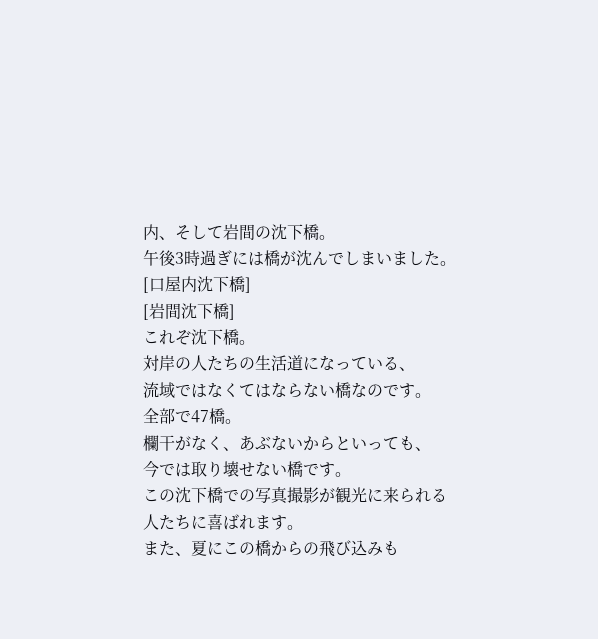内、そして岩間の沈下橋。
午後3時過ぎには橋が沈んでしまいました。
[口屋内沈下橋]
[岩間沈下橋]
これぞ沈下橋。
対岸の人たちの生活道になっている、
流域ではなくてはならない橋なのです。
全部で47橋。
欄干がなく、あぶないからといっても、
今では取り壊せない橋です。
この沈下橋での写真撮影が観光に来られる人たちに喜ばれます。
また、夏にこの橋からの飛び込みも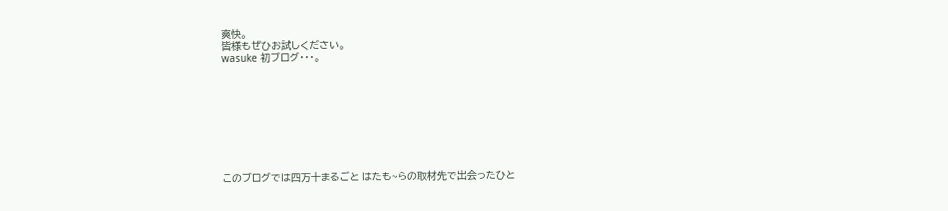爽快。
皆様もぜひお試しください。
wasuke 初ブログ・・・。









このブログでは四万十まるごと はたも~らの取材先で出会ったひと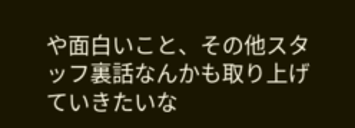や面白いこと、その他スタッフ裏話なんかも取り上げていきたいな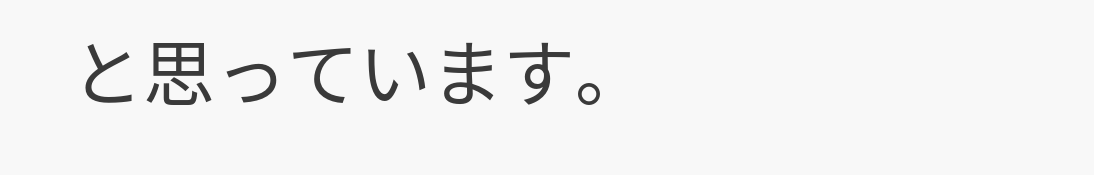と思っています。